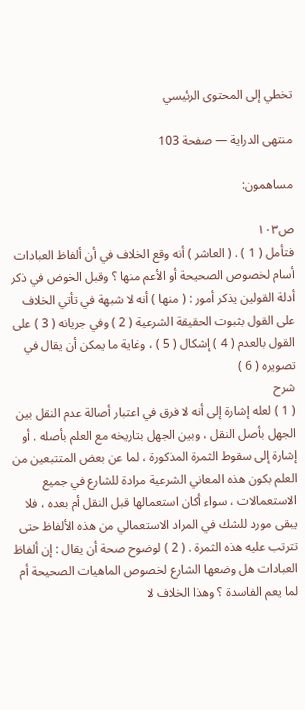تخطي إلى المحتوى الرئيسي

منتهى الدراية — صفحة 103

مساهمون:

ص١٠٣
فتأمل ( 1 ) . ( العاشر ) أنه وقع الخلاف في أن ألفاظ العبادات أسام لخصوص الصحيحة أو الأعم منها ؟ وقبل الخوض في ذكر أدلة القولين يذكر أمور : ( منها ) أنه لا شبهة في تأتي الخلاف على القول بثبوت الحقيقة الشرعية ( 2 ) وفي جريانه ( 3 ) على القول بالعدم ( 4 ) إشكال ( 5 ) ، وغاية ما يمكن أن يقال في تصويره ( 6 )
شرح
( 1 ) لعله إشارة إلى أنه لا فرق في اعتبار أصالة عدم النقل بين الجهل بأصل النقل ، وبين الجهل بتاريخه مع العلم بأصله . أو إشارة إلى سقوط الثمرة المذكورة ، لما عن بعض المتتبعين من العلم بكون هذه المعاني الشرعية مرادة للشارع في جميع الاستعمالات ، سواء أكان استعمالها قبل النقل أم بعده ، فلا يبقى مورد للشك في المراد الاستعمالي من هذه الألفاظ حتى تترتب عليه هذه الثمرة . ( 2 ) لوضوح صحة أن يقال : إن ألفاظ العبادات هل وضعها الشارع لخصوص الماهيات الصحيحة أم لما يعم الفاسدة ؟ وهذا الخلاف لا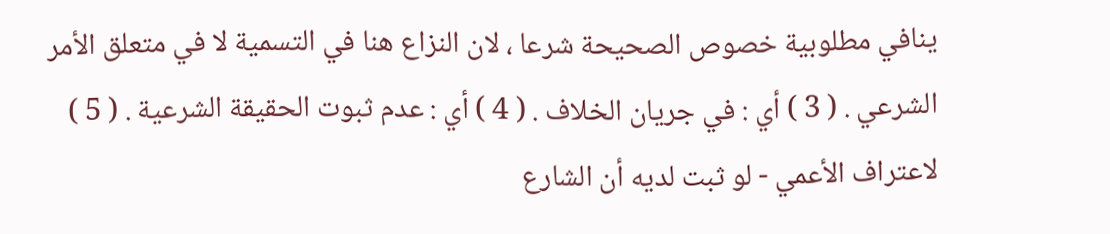ينافي مطلوبية خصوص الصحيحة شرعا ، لان النزاع هنا في التسمية لا في متعلق الأمر الشرعي . ( 3 ) أي : في جريان الخلاف . ( 4 ) أي : عدم ثبوت الحقيقة الشرعية . ( 5 ) لاعتراف الأعمي - لو ثبت لديه أن الشارع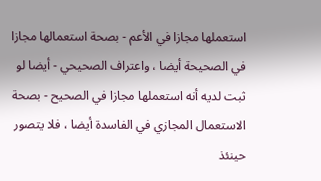استعملها مجازا في الأعم - بصحة استعمالها مجازا في الصحيحة أيضا ، واعتراف الصحيحي - أيضا لو ثبت لديه أنه استعملها مجازا في الصحيح - بصحة الاستعمال المجازي في الفاسدة أيضا ، فلا يتصور حينئذ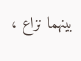بينهما نزاع ،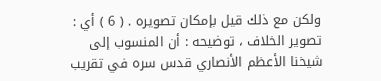ولكن مع ذلك قيل بإمكان تصويره . ( 6 ) أي : تصوير الخلاف ، توضيحه : أن المنسوب إلى شيخنا الأعظم الأنصاري قدس سره في تقريب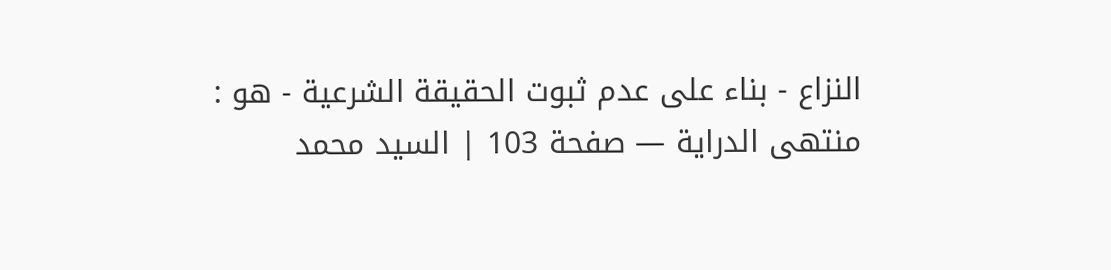النزاع - بناء على عدم ثبوت الحقيقة الشرعية - هو :
منتهى الدراية — صفحة 103 | السيد محمد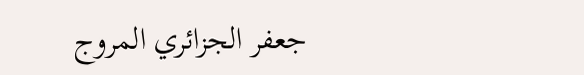جعفر الجزائري المروج